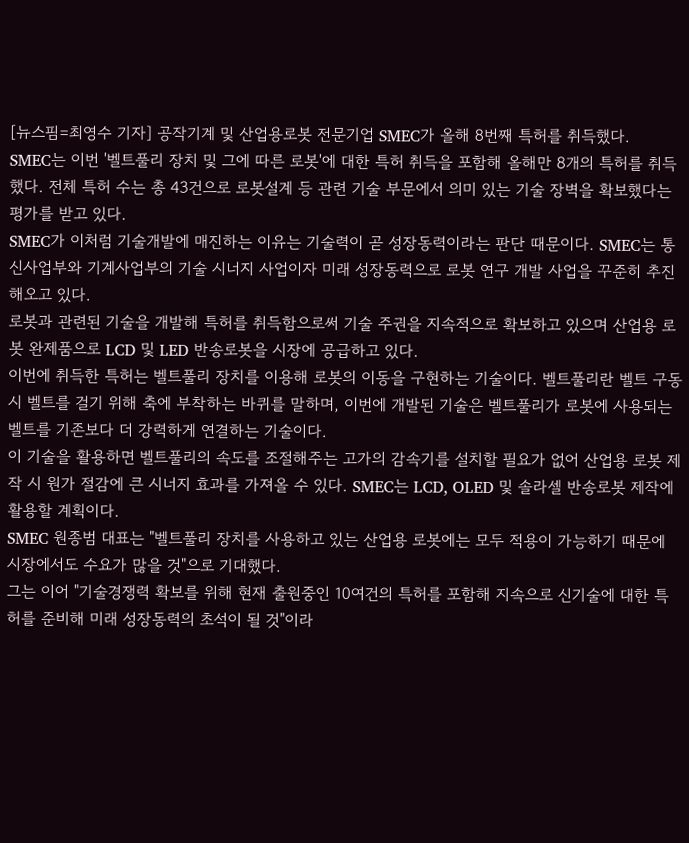[뉴스핌=최영수 기자] 공작기계 및 산업용로봇 전문기업 SMEC가 올해 8번째 특허를 취득했다.
SMEC는 이번 '벨트풀리 장치 및 그에 따른 로봇'에 대한 특허 취득을 포함해 올해만 8개의 특허를 취득했다. 전체 특허 수는 총 43건으로 로봇설계 등 관련 기술 부문에서 의미 있는 기술 장벽을 확보했다는 평가를 받고 있다.
SMEC가 이처럼 기술개발에 매진하는 이유는 기술력이 곧 성장동력이라는 판단 때문이다. SMEC는 통신사업부와 기계사업부의 기술 시너지 사업이자 미래 성장동력으로 로봇 연구 개발 사업을 꾸준히 추진해오고 있다.
로봇과 관련된 기술을 개발해 특허를 취득함으로써 기술 주권을 지속적으로 확보하고 있으며 산업용 로봇 완제품으로 LCD 및 LED 반송로봇을 시장에 공급하고 있다.
이번에 취득한 특허는 벨트풀리 장치를 이용해 로봇의 이동을 구현하는 기술이다. 벨트풀리란 벨트 구동 시 벨트를 걸기 위해 축에 부착하는 바퀴를 말하며, 이번에 개발된 기술은 벨트풀리가 로봇에 사용되는 벨트를 기존보다 더 강력하게 연결하는 기술이다.
이 기술을 활용하면 벨트풀리의 속도를 조절해주는 고가의 감속기를 설치할 필요가 없어 산업용 로봇 제작 시 원가 절감에 큰 시너지 효과를 가져올 수 있다. SMEC는 LCD, OLED 및 솔라셀 반송로봇 제작에 활용할 계획이다.
SMEC 원종범 대표는 "벨트풀리 장치를 사용하고 있는 산업용 로봇에는 모두 적용이 가능하기 때문에 시장에서도 수요가 많을 것"으로 기대했다.
그는 이어 "기술경쟁력 확보를 위해 현재 출원중인 10여건의 특허를 포함해 지속으로 신기술에 대한 특허를 준비해 미래 성장동력의 초석이 될 것"이라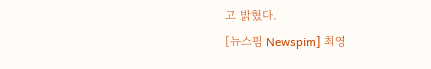고 밝혔다.
[뉴스핌 Newspim] 최영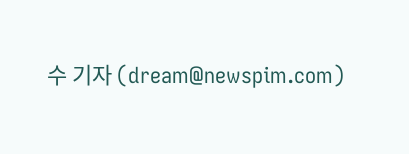수 기자 (dream@newspim.com)